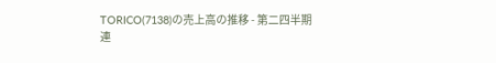TORICO(7138)の売上高の推移 - 第二四半期
連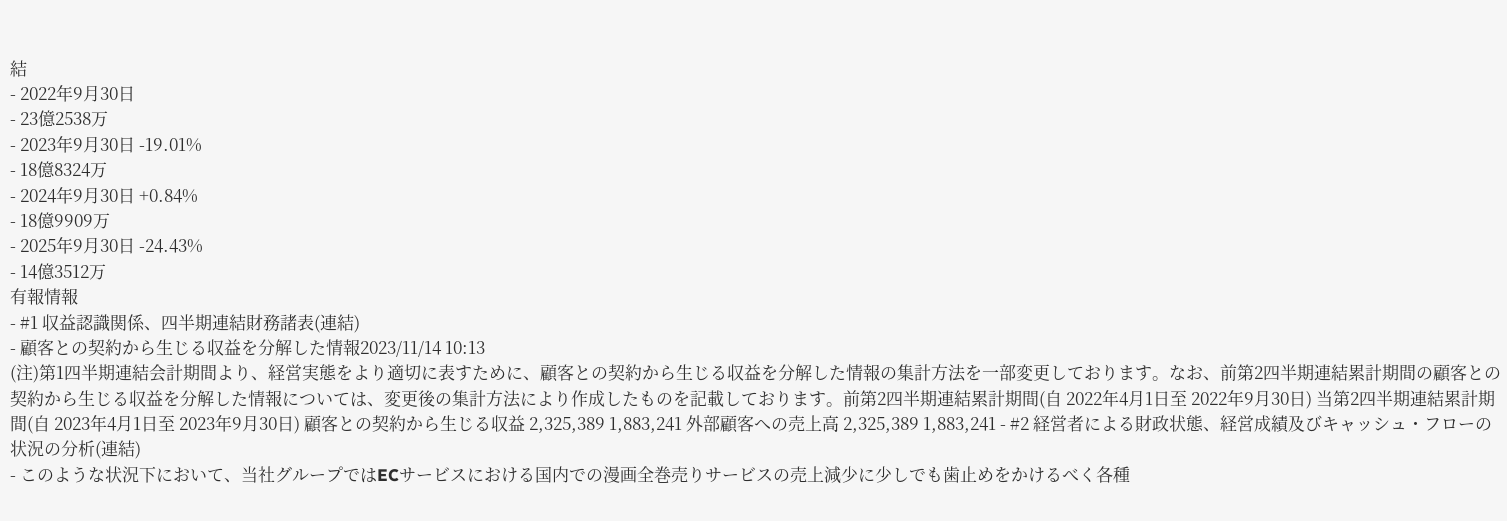結
- 2022年9月30日
- 23億2538万
- 2023年9月30日 -19.01%
- 18億8324万
- 2024年9月30日 +0.84%
- 18億9909万
- 2025年9月30日 -24.43%
- 14億3512万
有報情報
- #1 収益認識関係、四半期連結財務諸表(連結)
- 顧客との契約から生じる収益を分解した情報2023/11/14 10:13
(注)第1四半期連結会計期間より、経営実態をより適切に表すために、顧客との契約から生じる収益を分解した情報の集計方法を一部変更しております。なお、前第2四半期連結累計期間の顧客との契約から生じる収益を分解した情報については、変更後の集計方法により作成したものを記載しております。前第2四半期連結累計期間(自 2022年4月1日至 2022年9月30日) 当第2四半期連結累計期間(自 2023年4月1日至 2023年9月30日) 顧客との契約から生じる収益 2,325,389 1,883,241 外部顧客への売上高 2,325,389 1,883,241 - #2 経営者による財政状態、経営成績及びキャッシュ・フローの状況の分析(連結)
- このような状況下において、当社グループではECサービスにおける国内での漫画全巻売りサービスの売上減少に少しでも歯止めをかけるべく各種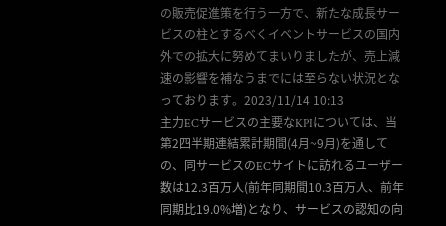の販売促進策を行う一方で、新たな成長サービスの柱とするべくイベントサービスの国内外での拡大に努めてまいりましたが、売上減速の影響を補なうまでには至らない状況となっております。2023/11/14 10:13
主力ECサービスの主要なKPIについては、当第2四半期連結累計期間(4月~9月)を通しての、同サービスのECサイトに訪れるユーザー数は12.3百万人(前年同期間10.3百万人、前年同期比19.0%増)となり、サービスの認知の向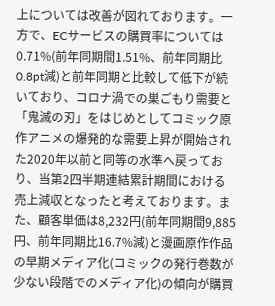上については改善が図れております。一方で、ECサービスの購買率については0.71%(前年同期間1.51%、前年同期比0.8pt減)と前年同期と比較して低下が続いており、コロナ渦での巣ごもり需要と「鬼滅の刃」をはじめとしてコミック原作アニメの爆発的な需要上昇が開始された2020年以前と同等の水準へ戻っており、当第2四半期連結累計期間における売上減収となったと考えております。また、顧客単価は8,232円(前年同期間9,885円、前年同期比16.7%減)と漫画原作作品の早期メディア化(コミックの発行巻数が少ない段階でのメディア化)の傾向が購買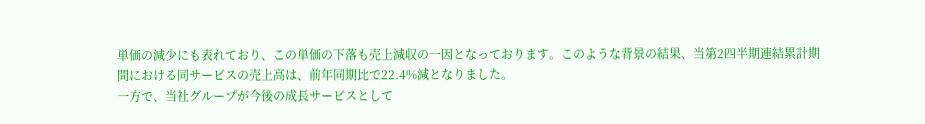単価の減少にも表れており、この単価の下落も売上減収の一因となっております。このような背景の結果、当第2四半期連結累計期間における同サービスの売上高は、前年同期比で22.4%減となりました。
一方で、当社グループが今後の成長サービスとして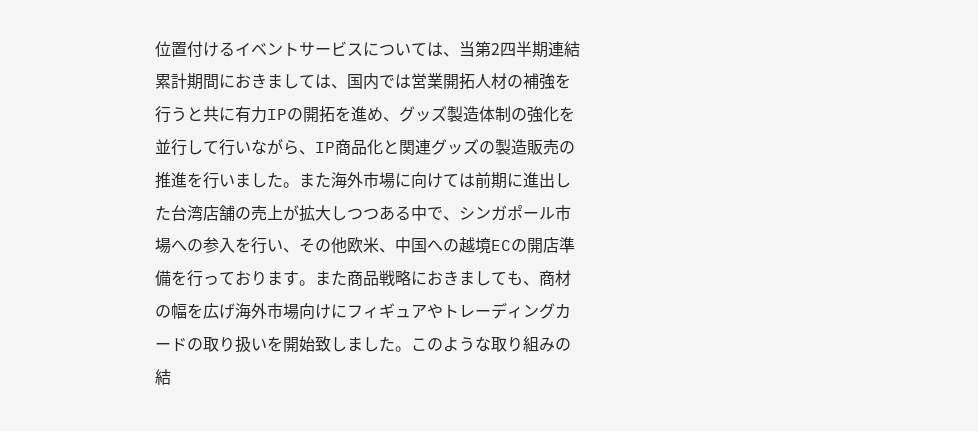位置付けるイベントサービスについては、当第2四半期連結累計期間におきましては、国内では営業開拓人材の補強を行うと共に有力IPの開拓を進め、グッズ製造体制の強化を並行して行いながら、IP商品化と関連グッズの製造販売の推進を行いました。また海外市場に向けては前期に進出した台湾店舗の売上が拡大しつつある中で、シンガポール市場への参入を行い、その他欧米、中国への越境ECの開店準備を行っております。また商品戦略におきましても、商材の幅を広げ海外市場向けにフィギュアやトレーディングカードの取り扱いを開始致しました。このような取り組みの結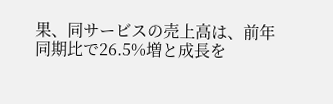果、同サービスの売上高は、前年同期比で26.5%増と成長を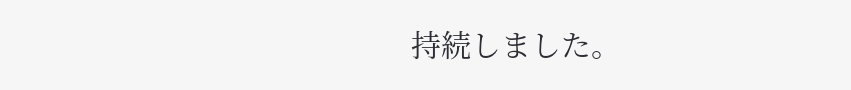持続しました。